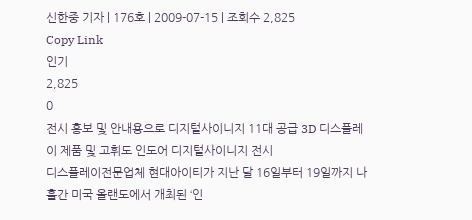신한중 기자 | 176호 | 2009-07-15 | 조회수 2,825
Copy Link
인기
2,825
0
전시 홍보 및 안내용으로 디지털사이니지 11대 공급 3D 디스플레이 제품 및 고휘도 인도어 디지털사이니지 전시
디스플레이전문업체 현대아이티가 지난 달 16일부터 19일까지 나흘간 미국 올랜도에서 개최된 ‘인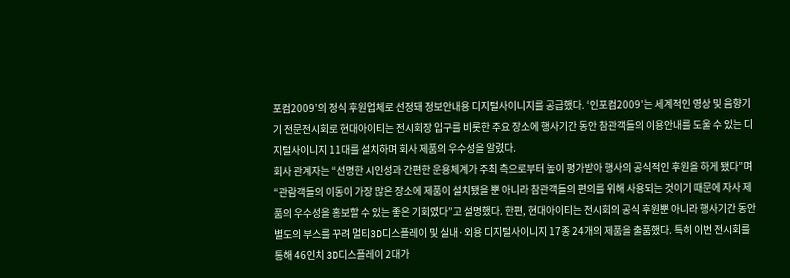포컴2009’의 정식 후원업체로 선정돼 정보안내용 디지털사이니지를 공급했다. ‘인포컴2009’는 세계적인 영상 및 음향기기 전문전시회로 현대아이티는 전시회장 입구를 비롯한 주요 장소에 행사기간 동안 참관객들의 이용안내를 도울 수 있는 디지털사이니지 11대를 설치하며 회사 제품의 우수성을 알렸다.
회사 관계자는 “선명한 시인성과 간편한 운용체계가 주최 측으로부터 높이 평가받아 행사의 공식적인 후원을 하게 됐다”며 “관람객들의 이동이 가장 많은 장소에 제품이 설치됐을 뿐 아니라 참관객들의 편의를 위해 사용되는 것이기 때문에 자사 제품의 우수성을 홍보할 수 있는 좋은 기회였다”고 설명했다. 한편, 현대아이티는 전시회의 공식 후원뿐 아니라 행사기간 동안 별도의 부스를 꾸려 멀티3D디스플레이 및 실내·외용 디지털사이니지 17종 24개의 제품을 출품했다. 특히 이번 전시회를 통해 46인치 3D디스플레이 2대가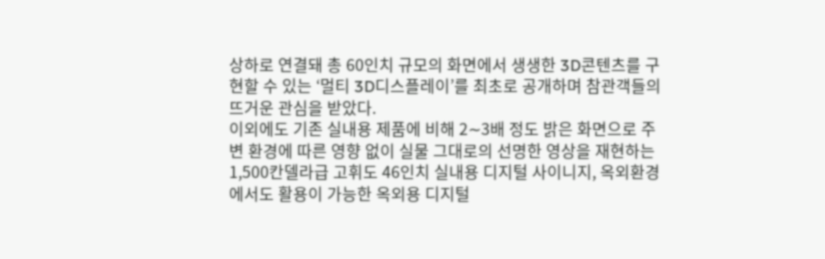상하로 연결돼 총 60인치 규모의 화면에서 생생한 3D콘텐츠를 구현할 수 있는 ‘멀티 3D디스플레이’를 최초로 공개하며 참관객들의 뜨거운 관심을 받았다.
이외에도 기존 실내용 제품에 비해 2∼3배 정도 밝은 화면으로 주변 환경에 따른 영향 없이 실물 그대로의 선명한 영상을 재현하는 1,500칸델라급 고휘도 46인치 실내용 디지털 사이니지, 옥외환경에서도 활용이 가능한 옥외용 디지털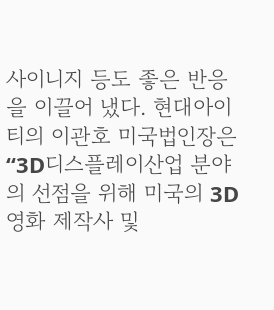사이니지 등도 좋은 반응을 이끌어 냈다. 현대아이티의 이관호 미국법인장은 “3D디스플레이산업 분야의 선점을 위해 미국의 3D영화 제작사 및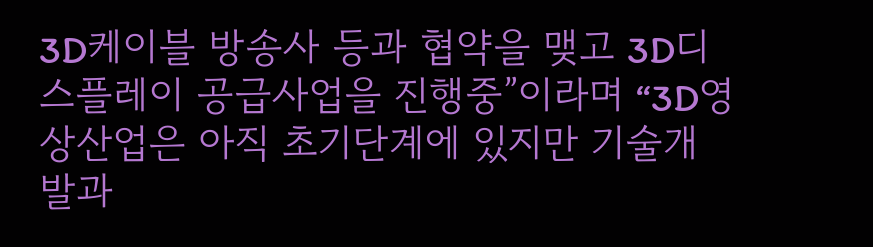3D케이블 방송사 등과 협약을 맺고 3D디스플레이 공급사업을 진행중”이라며 “3D영상산업은 아직 초기단계에 있지만 기술개발과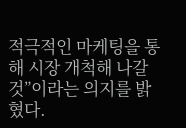적극적인 마케팅을 통해 시장 개척해 나갈 것”이라는 의지를 밝혔다.